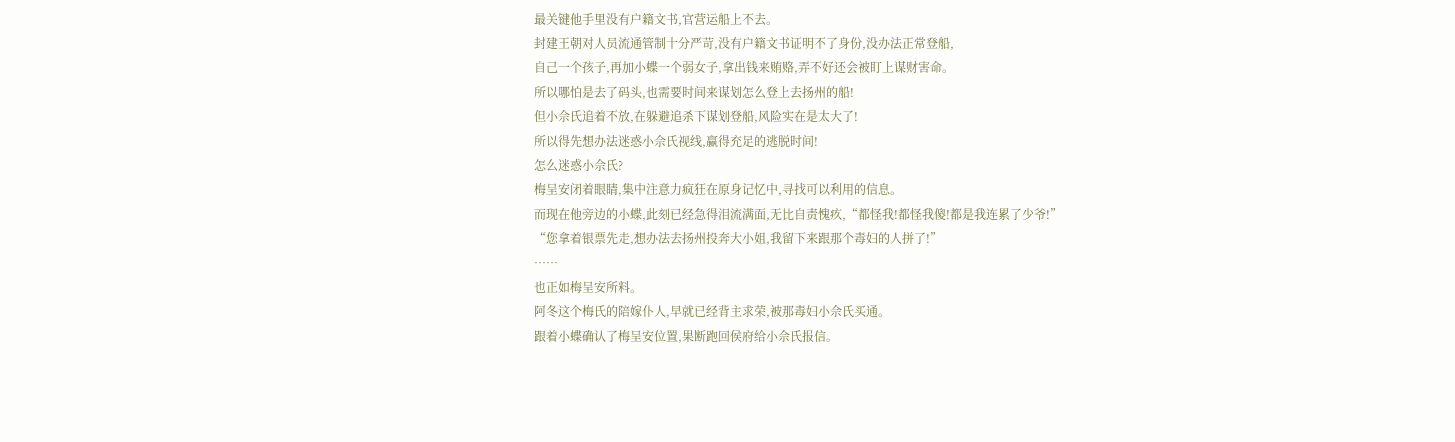最关键他手里没有户籍文书,官营运船上不去。
封建王朝对人员流通管制十分严苛,没有户籍文书证明不了身份,没办法正常登船,
自己一个孩子,再加小蝶一个弱女子,拿出钱来贿赂,弄不好还会被盯上谋财害命。
所以哪怕是去了码头,也需要时间来谋划怎么登上去扬州的船!
但小佘氏追着不放,在躲避追杀下谋划登船,风险实在是太大了!
所以得先想办法迷惑小佘氏视线,赢得充足的逃脱时间!
怎么迷惑小佘氏?
梅呈安闭着眼睛,集中注意力疯狂在原身记忆中,寻找可以利用的信息。
而现在他旁边的小蝶,此刻已经急得泪流满面,无比自责愧疚,“都怪我!都怪我傻!都是我连累了少爷!”
“您拿着银票先走,想办法去扬州投奔大小姐,我留下来跟那个毒妇的人拼了!”
……
也正如梅呈安所料。
阿冬这个梅氏的陪嫁仆人,早就已经背主求荣,被那毒妇小佘氏买通。
跟着小蝶确认了梅呈安位置,果断跑回侯府给小佘氏报信。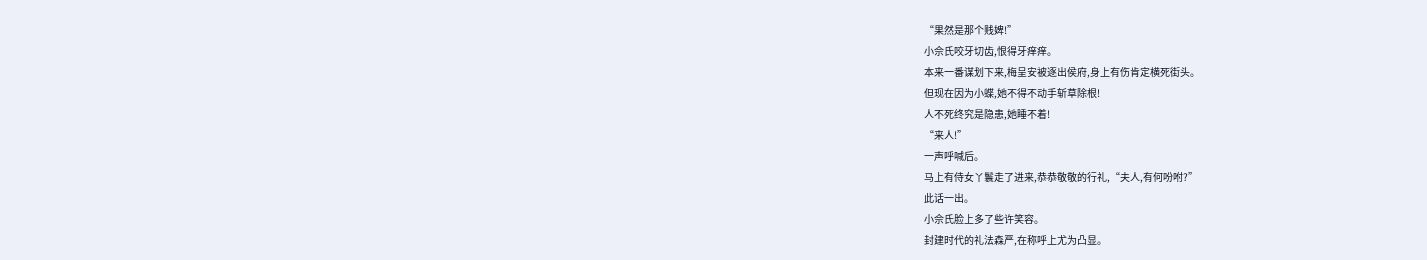“果然是那个贱婢!”
小佘氏咬牙切齿,恨得牙痒痒。
本来一番谋划下来,梅呈安被逐出侯府,身上有伤肯定横死街头。
但现在因为小蝶,她不得不动手斩草除根!
人不死终究是隐患,她睡不着!
“来人!”
一声呼喊后。
马上有侍女丫鬟走了进来,恭恭敬敬的行礼,“夫人,有何吩咐?”
此话一出。
小佘氏脸上多了些许笑容。
封建时代的礼法森严,在称呼上尤为凸显。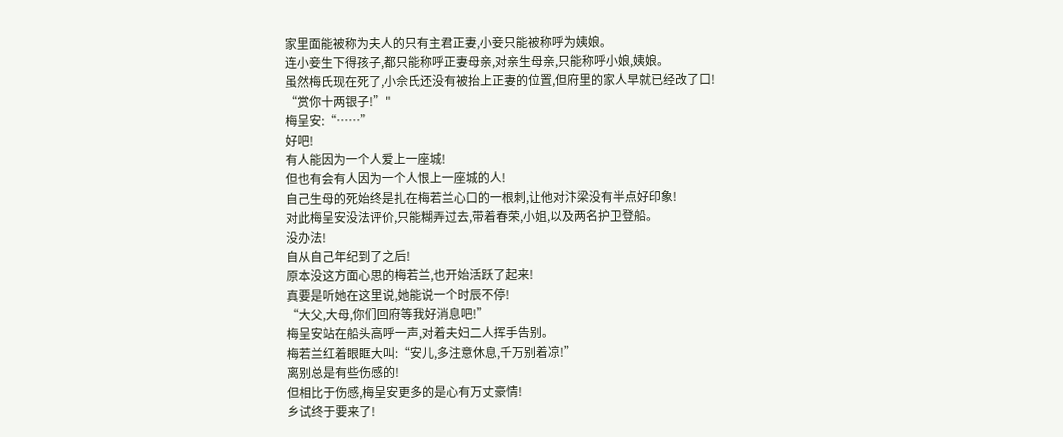家里面能被称为夫人的只有主君正妻,小妾只能被称呼为姨娘。
连小妾生下得孩子,都只能称呼正妻母亲,对亲生母亲,只能称呼小娘,姨娘。
虽然梅氏现在死了,小佘氏还没有被抬上正妻的位置,但府里的家人早就已经改了口!
“赏你十两银子!”"
梅呈安:“……”
好吧!
有人能因为一个人爱上一座城!
但也有会有人因为一个人恨上一座城的人!
自己生母的死始终是扎在梅若兰心口的一根刺,让他对汴梁没有半点好印象!
对此梅呈安没法评价,只能糊弄过去,带着春荣,小姐,以及两名护卫登船。
没办法!
自从自己年纪到了之后!
原本没这方面心思的梅若兰,也开始活跃了起来!
真要是听她在这里说,她能说一个时辰不停!
“大父,大母,你们回府等我好消息吧!”
梅呈安站在船头高呼一声,对着夫妇二人挥手告别。
梅若兰红着眼眶大叫:“安儿,多注意休息,千万别着凉!”
离别总是有些伤感的!
但相比于伤感,梅呈安更多的是心有万丈豪情!
乡试终于要来了!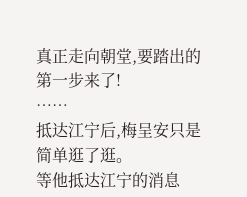真正走向朝堂,要踏出的第一步来了!
……
抵达江宁后,梅呈安只是简单逛了逛。
等他抵达江宁的消息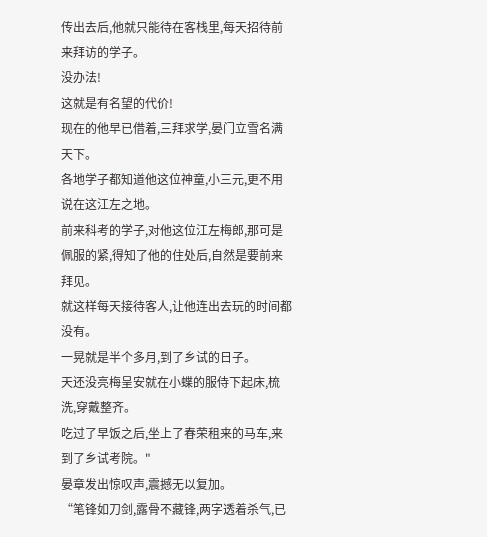传出去后,他就只能待在客栈里,每天招待前来拜访的学子。
没办法!
这就是有名望的代价!
现在的他早已借着,三拜求学,晏门立雪名满天下。
各地学子都知道他这位神童,小三元,更不用说在这江左之地。
前来科考的学子,对他这位江左梅郎,那可是佩服的紧,得知了他的住处后,自然是要前来拜见。
就这样每天接待客人,让他连出去玩的时间都没有。
一晃就是半个多月,到了乡试的日子。
天还没亮梅呈安就在小蝶的服侍下起床,梳洗,穿戴整齐。
吃过了早饭之后,坐上了春荣租来的马车,来到了乡试考院。"
晏章发出惊叹声,震撼无以复加。
“笔锋如刀剑,露骨不藏锋,两字透着杀气,已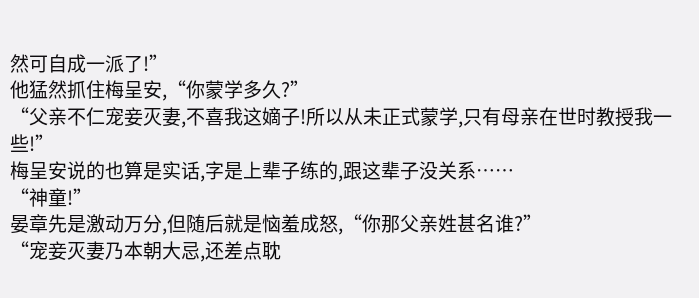然可自成一派了!”
他猛然抓住梅呈安,“你蒙学多久?”
“父亲不仁宠妾灭妻,不喜我这嫡子!所以从未正式蒙学,只有母亲在世时教授我一些!”
梅呈安说的也算是实话,字是上辈子练的,跟这辈子没关系……
“神童!”
晏章先是激动万分,但随后就是恼羞成怒,“你那父亲姓甚名谁?”
“宠妾灭妻乃本朝大忌,还差点耽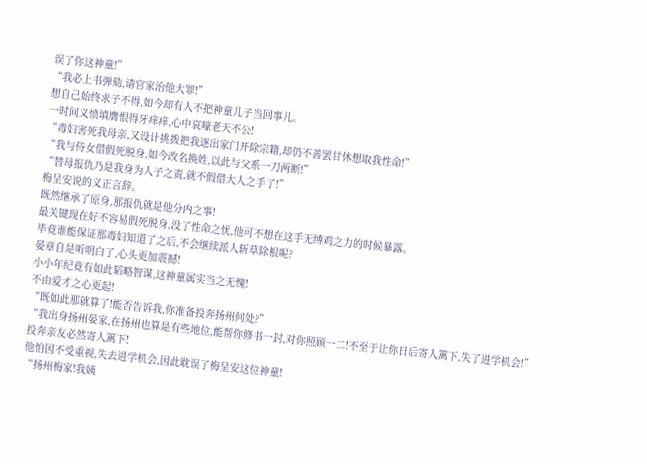误了你这神童!”
“我必上书弹劾,请官家治他大罪!”
想自己始终求子不得,如今却有人不把神童儿子当回事儿。
一时间义愤填膺恨得牙痒痒,心中哀嚎老天不公!
“毒妇害死我母亲,又设计挑拨把我逐出家门开除宗籍,却仍不善罢甘休想取我性命!”
“我与侍女借假死脱身,如今改名换姓,以此与父系一刀两断!”
“替母报仇乃是我身为人子之责,就不假借大人之手了!”
梅呈安说的义正言辞。
既然继承了原身,那报仇就是他分内之事!
最关键现在好不容易假死脱身,没了性命之忧,他可不想在这手无缚鸡之力的时候暴露。
毕竟谁能保证那毒妇知道了之后,不会继续派人斩草除根呢?
晏章自是听明白了,心头更加震撼!
小小年纪竟有如此韬略智谋,这神童属实当之无愧!
不由爱才之心更起!
“既如此那就算了!能否告诉我,你准备投奔扬州何处?”
“我出身扬州晏家,在扬州也算是有些地位,能帮你修书一封,对你照顾一二!不至于让你日后寄人篱下,失了进学机会!”
投奔亲友必然寄人篱下!
他怕因不受重视,失去进学机会,因此耽误了梅呈安这位神童!
“扬州梅家!我姨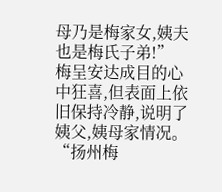母乃是梅家女,姨夫也是梅氏子弟!”
梅呈安达成目的心中狂喜,但表面上依旧保持冷静,说明了姨父,姨母家情况。
“扬州梅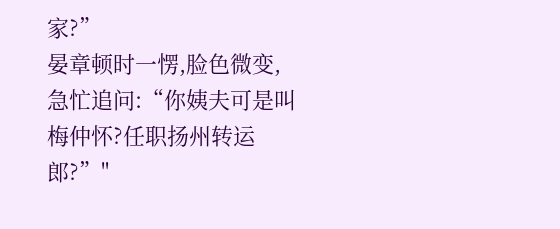家?”
晏章顿时一愣,脸色微变,急忙追问:“你姨夫可是叫梅仲怀?任职扬州转运郎?”"